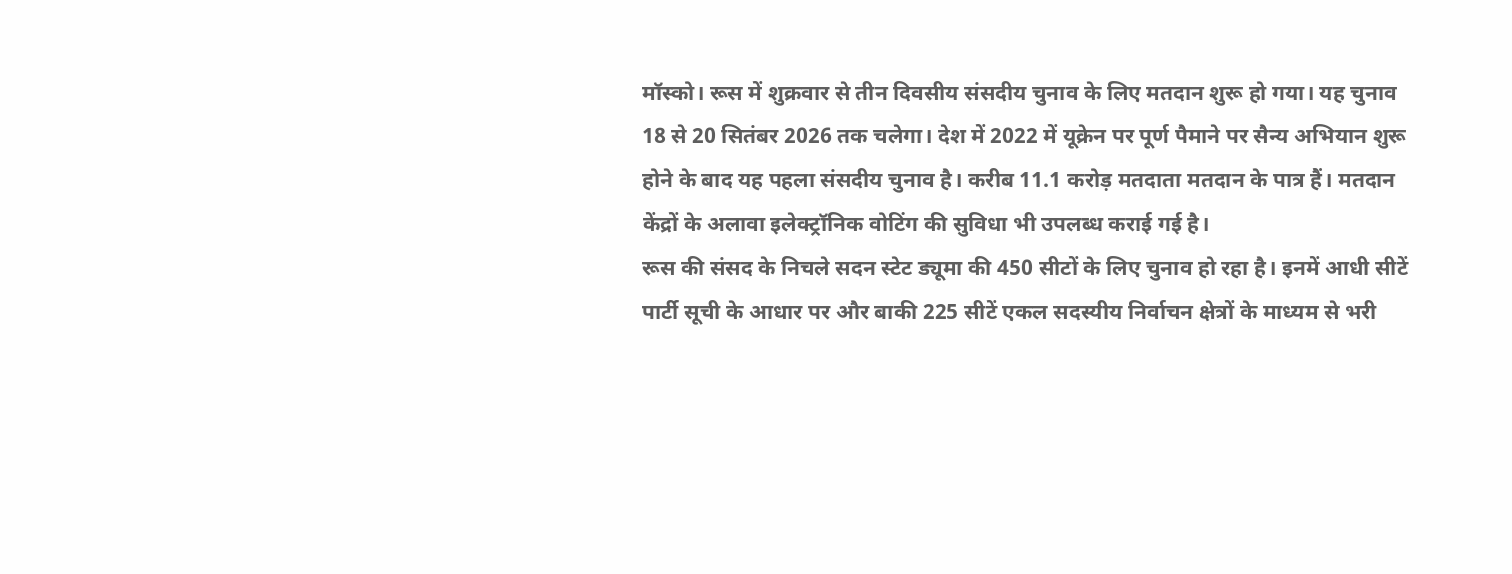मॉस्को। रूस में शुक्रवार से तीन दिवसीय संसदीय चुनाव के लिए मतदान शुरू हो गया। यह चुनाव 18 से 20 सितंबर 2026 तक चलेगा। देश में 2022 में यूक्रेन पर पूर्ण पैमाने पर सैन्य अभियान शुरू होने के बाद यह पहला संसदीय चुनाव है। करीब 11.1 करोड़ मतदाता मतदान के पात्र हैं। मतदान केंद्रों के अलावा इलेक्ट्रॉनिक वोटिंग की सुविधा भी उपलब्ध कराई गई है।
रूस की संसद के निचले सदन स्टेट ड्यूमा की 450 सीटों के लिए चुनाव हो रहा है। इनमें आधी सीटें पार्टी सूची के आधार पर और बाकी 225 सीटें एकल सदस्यीय निर्वाचन क्षेत्रों के माध्यम से भरी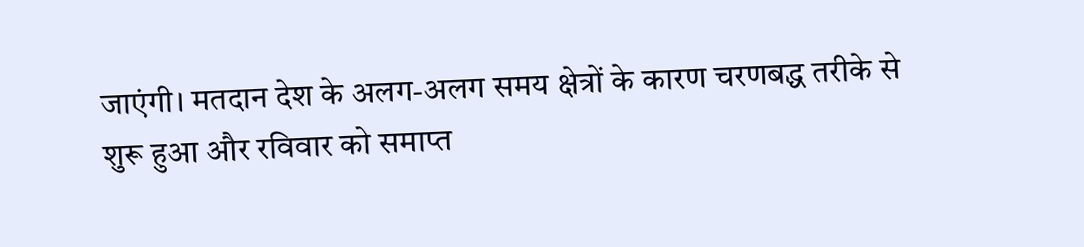जाएंगी। मतदान देश के अलग-अलग समय क्षेत्रों के कारण चरणबद्ध तरीके से शुरू हुआ और रविवार को समाप्त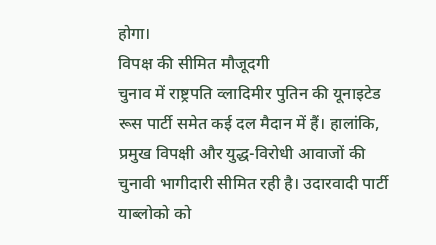होगा।
विपक्ष की सीमित मौजूदगी
चुनाव में राष्ट्रपति व्लादिमीर पुतिन की यूनाइटेड रूस पार्टी समेत कई दल मैदान में हैं। हालांकि, प्रमुख विपक्षी और युद्ध-विरोधी आवाजों की चुनावी भागीदारी सीमित रही है। उदारवादी पार्टी याब्लोको को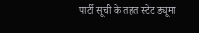पार्टी सूची के तहत स्टेट ड्यूमा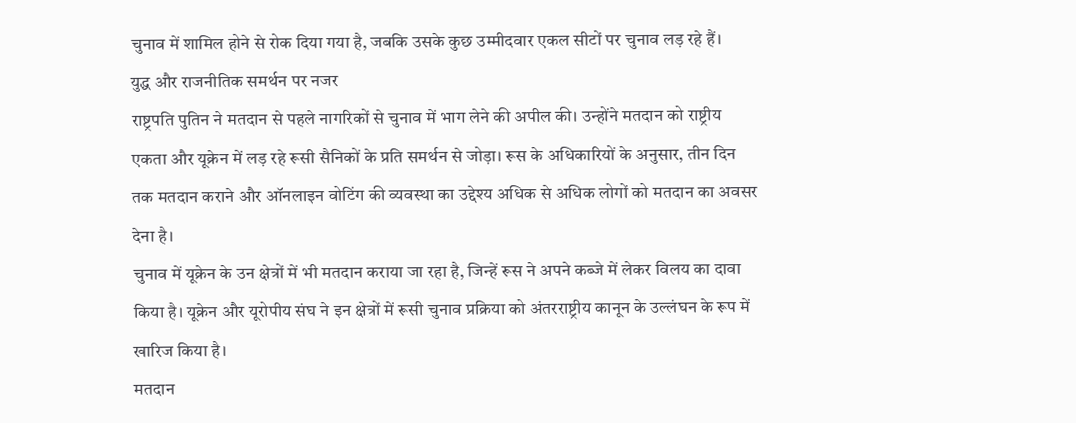चुनाव में शामिल होने से रोक दिया गया है, जबकि उसके कुछ उम्मीदवार एकल सीटों पर चुनाव लड़ रहे हैं।
युद्ध और राजनीतिक समर्थन पर नजर
राष्ट्रपति पुतिन ने मतदान से पहले नागरिकों से चुनाव में भाग लेने की अपील की। उन्होंने मतदान को राष्ट्रीय एकता और यूक्रेन में लड़ रहे रूसी सैनिकों के प्रति समर्थन से जोड़ा। रूस के अधिकारियों के अनुसार, तीन दिन तक मतदान कराने और ऑनलाइन वोटिंग की व्यवस्था का उद्देश्य अधिक से अधिक लोगों को मतदान का अवसर देना है।
चुनाव में यूक्रेन के उन क्षेत्रों में भी मतदान कराया जा रहा है, जिन्हें रूस ने अपने कब्जे में लेकर विलय का दावा किया है। यूक्रेन और यूरोपीय संघ ने इन क्षेत्रों में रूसी चुनाव प्रक्रिया को अंतरराष्ट्रीय कानून के उल्लंघन के रूप में खारिज किया है।
मतदान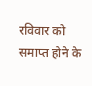रविवार को समाप्त होने के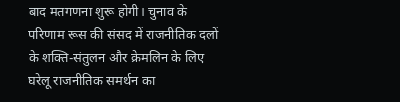बाद मतगणना शुरू होगी। चुनाव के परिणाम रूस की संसद में राजनीतिक दलों के शक्ति-संतुलन और क्रेमलिन के लिए घरेलू राजनीतिक समर्थन का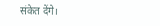संकेत देंगे।